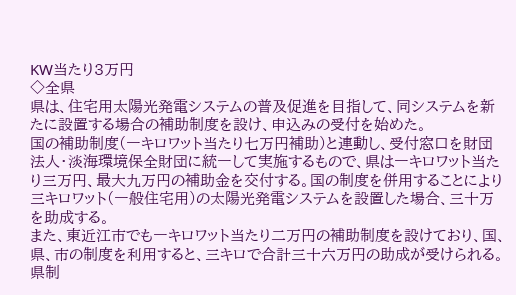KW当たり3万円
◇全県
県は、住宅用太陽光発電システムの普及促進を目指して、同システムを新たに設置する場合の補助制度を設け、申込みの受付を始めた。
国の補助制度(一キロワット当たり七万円補助)と連動し、受付窓口を財団法人・淡海環境保全財団に統一して実施するもので、県は一キロワット当たり三万円、最大九万円の補助金を交付する。国の制度を併用することにより三キロワット(一般住宅用)の太陽光発電システムを設置した場合、三十万を助成する。
また、東近江市でも一キロワット当たり二万円の補助制度を設けており、国、県、市の制度を利用すると、三キロで合計三十六万円の助成が受けられる。
県制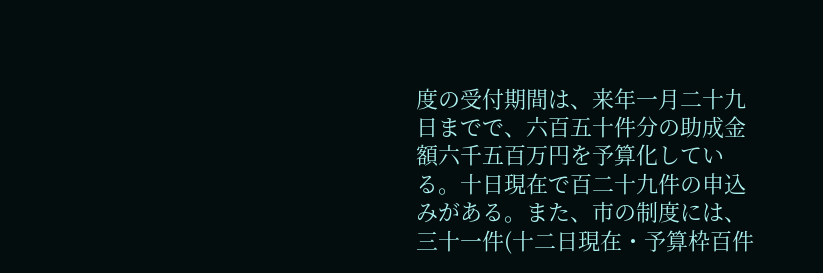度の受付期間は、来年一月二十九日までで、六百五十件分の助成金額六千五百万円を予算化している。十日現在で百二十九件の申込みがある。また、市の制度には、三十一件(十二日現在・予算枠百件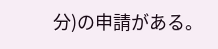分)の申請がある。